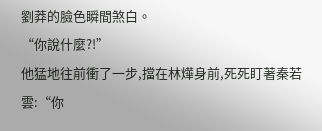劉莽的臉色瞬間煞白。
“你說什麼?!”
他猛地往前衝了一步,擋在林燁身前,死死盯著秦若雲:“你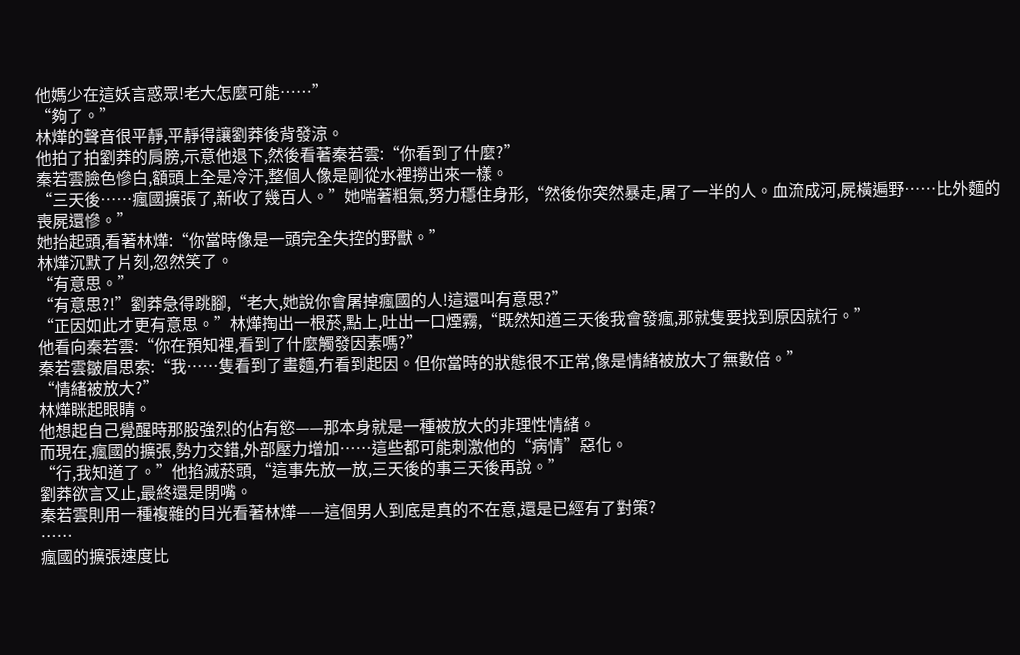他媽少在這妖言惑眾!老大怎麼可能……”
“夠了。”
林燁的聲音很平靜,平靜得讓劉莽後背發涼。
他拍了拍劉莽的肩膀,示意他退下,然後看著秦若雲:“你看到了什麼?”
秦若雲臉色慘白,額頭上全是冷汗,整個人像是剛從水裡撈出來一樣。
“三天後……瘋國擴張了,新收了幾百人。”她喘著粗氣,努力穩住身形,“然後你突然暴走,屠了一半的人。血流成河,屍橫遍野……比外麵的喪屍還慘。”
她抬起頭,看著林燁:“你當時像是一頭完全失控的野獸。”
林燁沉默了片刻,忽然笑了。
“有意思。”
“有意思?!”劉莽急得跳腳,“老大,她說你會屠掉瘋國的人!這還叫有意思?”
“正因如此才更有意思。”林燁掏出一根菸,點上,吐出一口煙霧,“既然知道三天後我會發瘋,那就隻要找到原因就行。”
他看向秦若雲:“你在預知裡,看到了什麼觸發因素嗎?”
秦若雲皺眉思索:“我……隻看到了畫麵,冇看到起因。但你當時的狀態很不正常,像是情緒被放大了無數倍。”
“情緒被放大?”
林燁眯起眼睛。
他想起自己覺醒時那股強烈的佔有慾——那本身就是一種被放大的非理性情緒。
而現在,瘋國的擴張,勢力交錯,外部壓力增加……這些都可能刺激他的“病情”惡化。
“行,我知道了。”他掐滅菸頭,“這事先放一放,三天後的事三天後再說。”
劉莽欲言又止,最終還是閉嘴。
秦若雲則用一種複雜的目光看著林燁——這個男人到底是真的不在意,還是已經有了對策?
……
瘋國的擴張速度比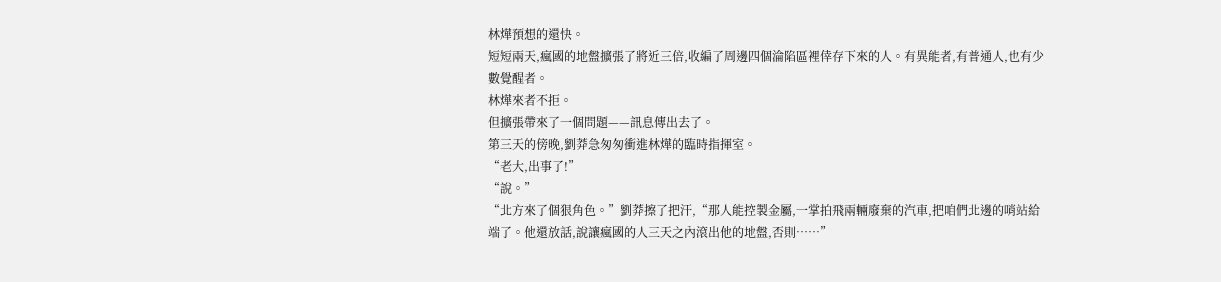林燁預想的還快。
短短兩天,瘋國的地盤擴張了將近三倍,收編了周邊四個淪陷區裡倖存下來的人。有異能者,有普通人,也有少數覺醒者。
林燁來者不拒。
但擴張帶來了一個問題——訊息傳出去了。
第三天的傍晚,劉莽急匆匆衝進林燁的臨時指揮室。
“老大,出事了!”
“說。”
“北方來了個狠角色。”劉莽擦了把汗,“那人能控製金屬,一掌拍飛兩輛廢棄的汽車,把咱們北邊的哨站給端了。他還放話,說讓瘋國的人三天之內滾出他的地盤,否則……”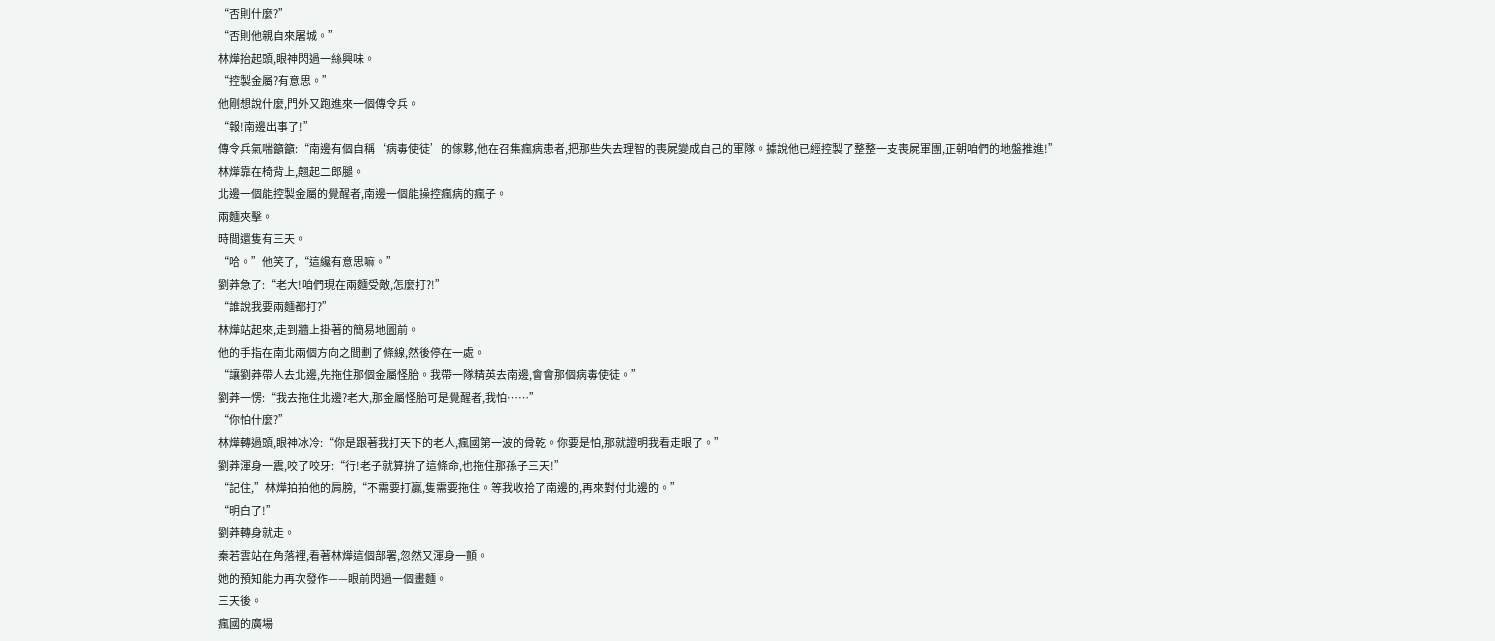“否則什麼?”
“否則他親自來屠城。”
林燁抬起頭,眼神閃過一絲興味。
“控製金屬?有意思。”
他剛想說什麼,門外又跑進來一個傳令兵。
“報!南邊出事了!”
傳令兵氣喘籲籲:“南邊有個自稱‘病毒使徒’的傢夥,他在召集瘋病患者,把那些失去理智的喪屍變成自己的軍隊。據說他已經控製了整整一支喪屍軍團,正朝咱們的地盤推進!”
林燁靠在椅背上,翹起二郎腿。
北邊一個能控製金屬的覺醒者,南邊一個能操控瘋病的瘋子。
兩麵夾擊。
時間還隻有三天。
“哈。”他笑了,“這纔有意思嘛。”
劉莽急了:“老大!咱們現在兩麵受敵,怎麼打?!”
“誰說我要兩麵都打?”
林燁站起來,走到牆上掛著的簡易地圖前。
他的手指在南北兩個方向之間劃了條線,然後停在一處。
“讓劉莽帶人去北邊,先拖住那個金屬怪胎。我帶一隊精英去南邊,會會那個病毒使徒。”
劉莽一愣:“我去拖住北邊?老大,那金屬怪胎可是覺醒者,我怕……”
“你怕什麼?”
林燁轉過頭,眼神冰冷:“你是跟著我打天下的老人,瘋國第一波的骨乾。你要是怕,那就證明我看走眼了。”
劉莽渾身一震,咬了咬牙:“行!老子就算拚了這條命,也拖住那孫子三天!”
“記住,”林燁拍拍他的肩膀,“不需要打贏,隻需要拖住。等我收拾了南邊的,再來對付北邊的。”
“明白了!”
劉莽轉身就走。
秦若雲站在角落裡,看著林燁這個部署,忽然又渾身一顫。
她的預知能力再次發作——眼前閃過一個畫麵。
三天後。
瘋國的廣場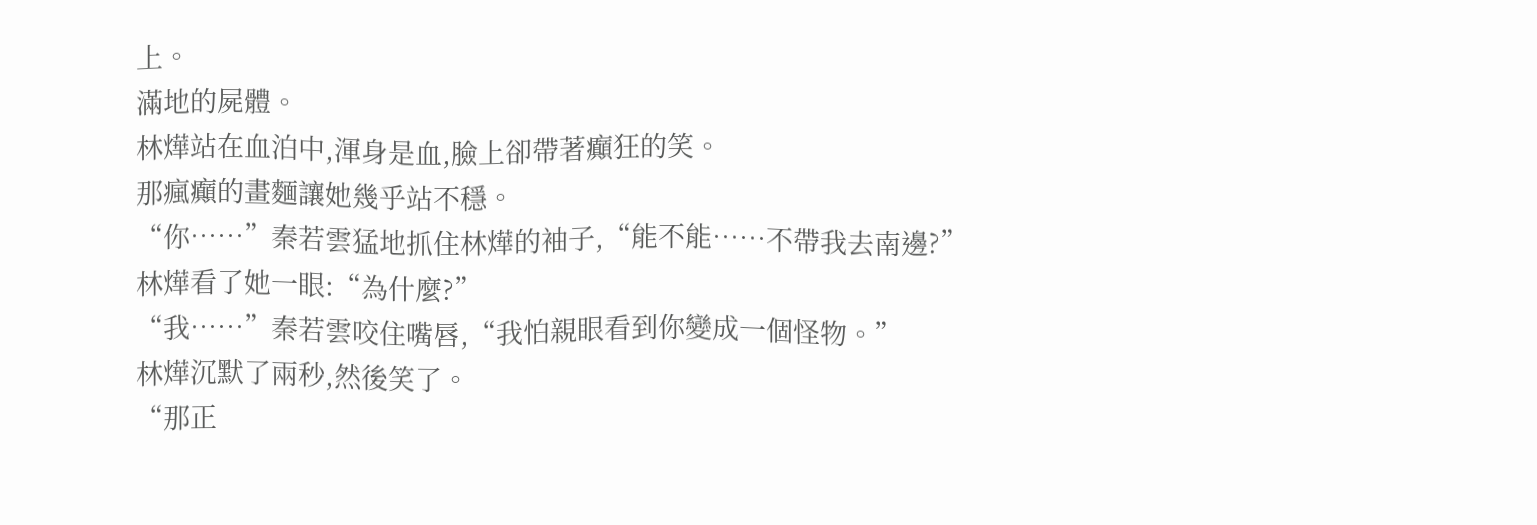上。
滿地的屍體。
林燁站在血泊中,渾身是血,臉上卻帶著癲狂的笑。
那瘋癲的畫麵讓她幾乎站不穩。
“你……”秦若雲猛地抓住林燁的袖子,“能不能……不帶我去南邊?”
林燁看了她一眼:“為什麼?”
“我……”秦若雲咬住嘴唇,“我怕親眼看到你變成一個怪物。”
林燁沉默了兩秒,然後笑了。
“那正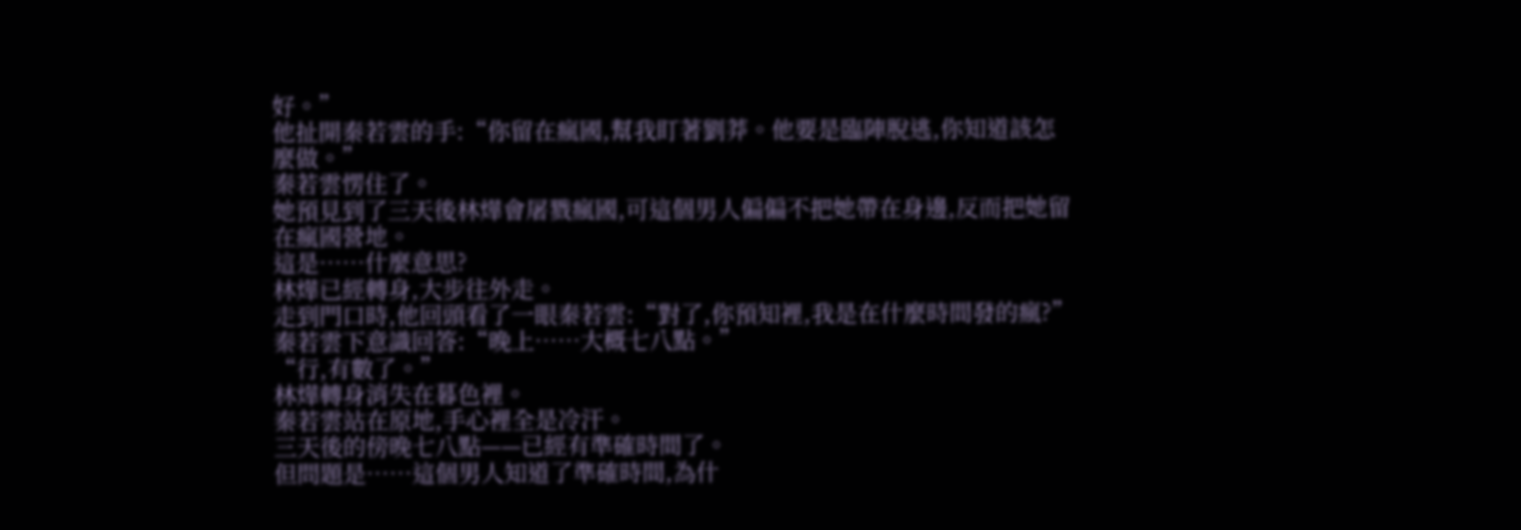好。”
他扯開秦若雲的手:“你留在瘋國,幫我盯著劉莽。他要是臨陣脫逃,你知道該怎麼做。”
秦若雲愣住了。
她預見到了三天後林燁會屠戮瘋國,可這個男人偏偏不把她帶在身邊,反而把她留在瘋國營地。
這是……什麼意思?
林燁已經轉身,大步往外走。
走到門口時,他回頭看了一眼秦若雲:“對了,你預知裡,我是在什麼時間發的瘋?”
秦若雲下意識回答:“晚上……大概七八點。”
“行,有數了。”
林燁轉身消失在暮色裡。
秦若雲站在原地,手心裡全是冷汗。
三天後的傍晚七八點——已經有準確時間了。
但問題是……這個男人知道了準確時間,為什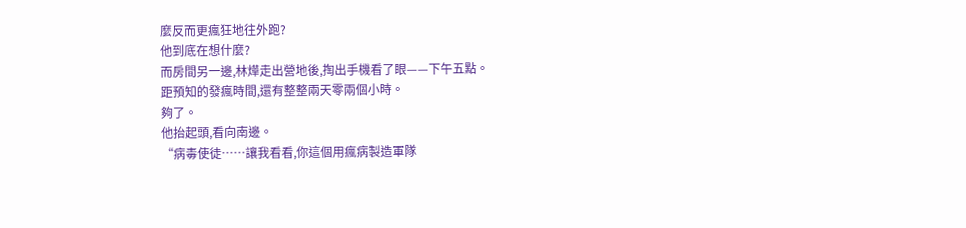麼反而更瘋狂地往外跑?
他到底在想什麼?
而房間另一邊,林燁走出營地後,掏出手機看了眼——下午五點。
距預知的發瘋時間,還有整整兩天零兩個小時。
夠了。
他抬起頭,看向南邊。
“病毒使徒……讓我看看,你這個用瘋病製造軍隊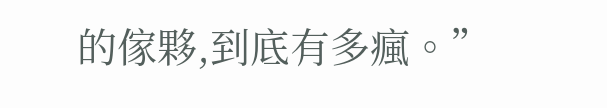的傢夥,到底有多瘋。”